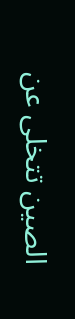الصين تتخلى عن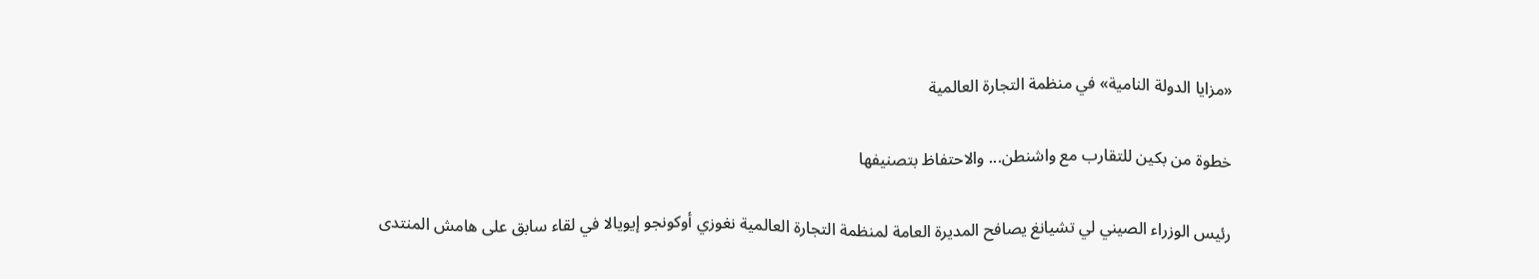«مزايا الدولة النامية» في منظمة التجارة العالمية

خطوة من بكين للتقارب مع واشنطن... والاحتفاظ بتصنيفها

رئيس الوزراء الصيني لي تشيانغ يصافح المديرة العامة لمنظمة التجارة العالمية نغوزي أوكونجو إيويالا في لقاء سابق على هامش المنتدى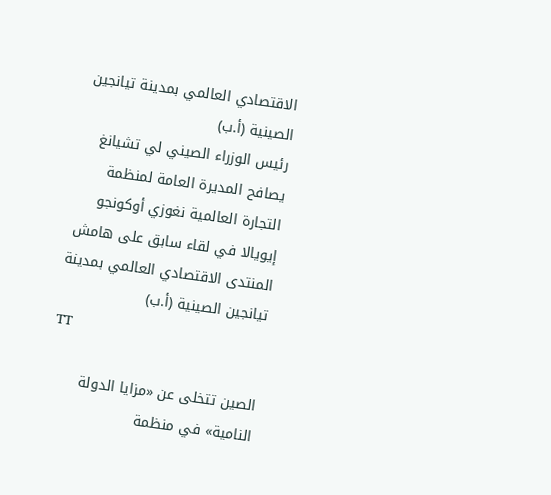الاقتصادي العالمي بمدينة تيانجين الصينية (أ.ب)
رئيس الوزراء الصيني لي تشيانغ يصافح المديرة العامة لمنظمة التجارة العالمية نغوزي أوكونجو إيويالا في لقاء سابق على هامش المنتدى الاقتصادي العالمي بمدينة تيانجين الصينية (أ.ب)
TT

الصين تتخلى عن «مزايا الدولة النامية» في منظمة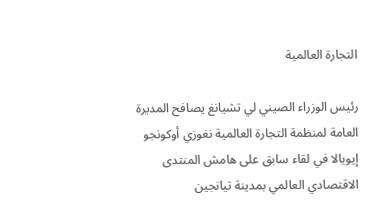التجارة العالمية

رئيس الوزراء الصيني لي تشيانغ يصافح المديرة العامة لمنظمة التجارة العالمية نغوزي أوكونجو إيويالا في لقاء سابق على هامش المنتدى الاقتصادي العالمي بمدينة تيانجين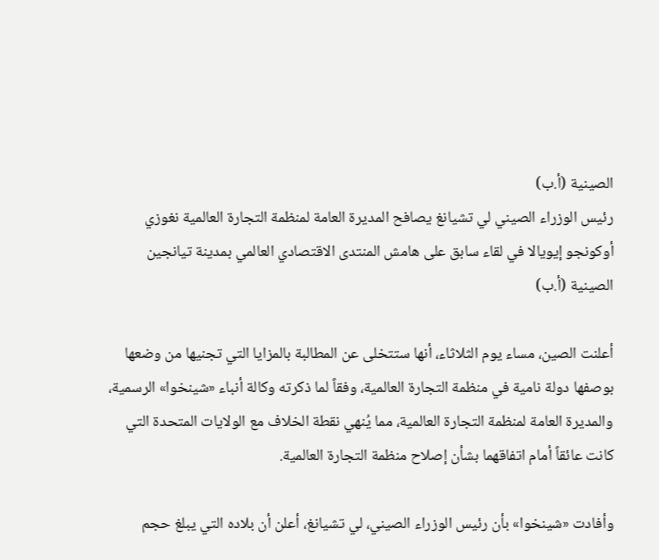الصينية (أ.ب)
رئيس الوزراء الصيني لي تشيانغ يصافح المديرة العامة لمنظمة التجارة العالمية نغوزي أوكونجو إيويالا في لقاء سابق على هامش المنتدى الاقتصادي العالمي بمدينة تيانجين الصينية (أ.ب)

أعلنت الصين، مساء يوم الثلاثاء، أنها ستتخلى عن المطالبة بالمزايا التي تجنيها من وضعها بوصفها دولة نامية في منظمة التجارة العالمية، وفقاً لما ذكرته وكالة أنباء «شينخوا» الرسمية، والمديرة العامة لمنظمة التجارة العالمية، مما يُنهي نقطة الخلاف مع الولايات المتحدة التي كانت عائقاً أمام اتفاقهما بشأن إصلاح منظمة التجارة العالمية.

وأفادت «شينخوا» بأن رئيس الوزراء الصيني، لي تشيانغ، أعلن أن بلاده التي يبلغ حجم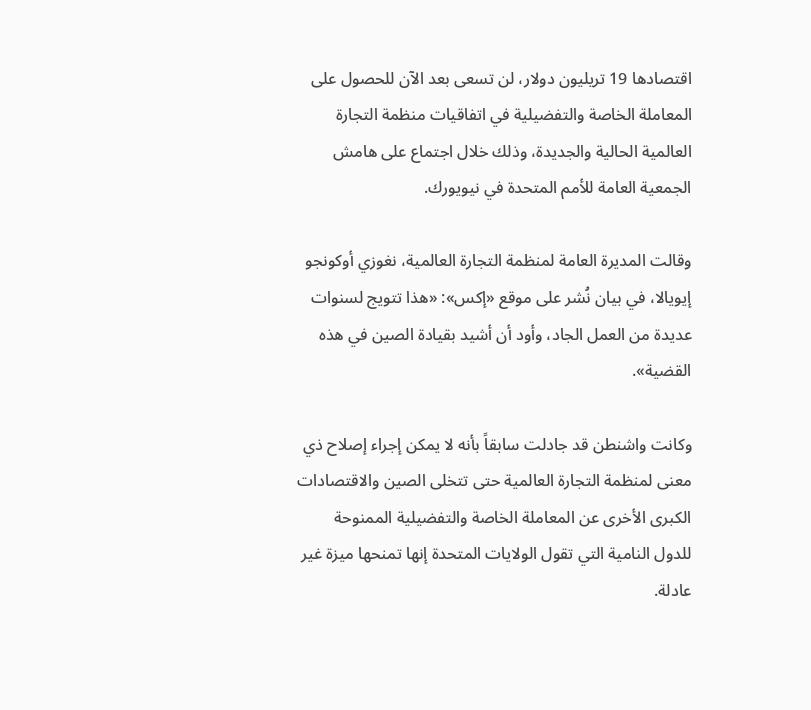اقتصادها 19 تريليون دولار، لن تسعى بعد الآن للحصول على المعاملة الخاصة والتفضيلية في اتفاقيات منظمة التجارة العالمية الحالية والجديدة، وذلك خلال اجتماع على هامش الجمعية العامة للأمم المتحدة في نيويورك.

وقالت المديرة العامة لمنظمة التجارة العالمية، نغوزي أوكونجو إيويالا، في بيان نُشر على موقع «إكس»: «هذا تتويج لسنوات عديدة من العمل الجاد، وأود أن أشيد بقيادة الصين في هذه القضية».

وكانت واشنطن قد جادلت سابقاً بأنه لا يمكن إجراء إصلاح ذي معنى لمنظمة التجارة العالمية حتى تتخلى الصين والاقتصادات الكبرى الأخرى عن المعاملة الخاصة والتفضيلية الممنوحة للدول النامية التي تقول الولايات المتحدة إنها تمنحها ميزة غير عادلة.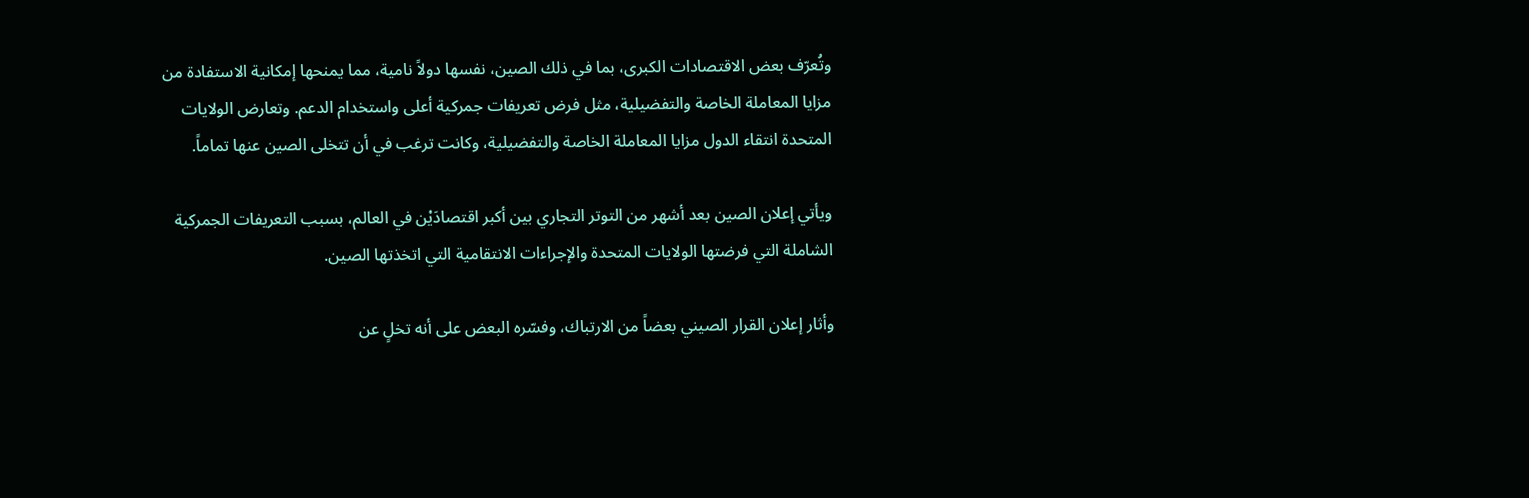وتُعرّف بعض الاقتصادات الكبرى، بما في ذلك الصين، نفسها دولاً نامية، مما يمنحها إمكانية الاستفادة من مزايا المعاملة الخاصة والتفضيلية، مثل فرض تعريفات جمركية أعلى واستخدام الدعم. وتعارض الولايات المتحدة انتقاء الدول مزايا المعاملة الخاصة والتفضيلية، وكانت ترغب في أن تتخلى الصين عنها تماماً.

ويأتي إعلان الصين بعد أشهر من التوتر التجاري بين أكبر اقتصادَيْن في العالم، بسبب التعريفات الجمركية الشاملة التي فرضتها الولايات المتحدة والإجراءات الانتقامية التي اتخذتها الصين.

وأثار إعلان القرار الصيني بعضاً من الارتباك، وفسّره البعض على أنه تخلٍ عن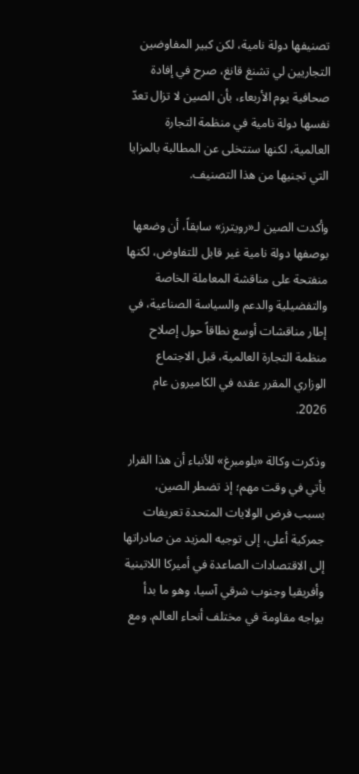تصنيفها دولة نامية، لكن كبير المفاوضين التجاريين لي تشنغ قانغ، صرح في إفادة صحافية يوم الأربعاء، بأن الصين لا تزال تعدّ نفسها دولة نامية في منظمة التجارة العالمية، لكنها ستتخلى عن المطالبة بالمزايا التي تجنيها من هذا التصنيف.

وأكدت الصين لـ«رويترز» سابقاً، أن وضعها بوصفها دولة نامية غير قابل للتفاوض، لكنها منفتحة على مناقشة المعاملة الخاصة والتفضيلية والدعم والسياسة الصناعية، في إطار مناقشات أوسع نطاقاً حول إصلاح منظمة التجارة العالمية، قبل الاجتماع الوزاري المقرر عقده في الكاميرون عام 2026.

وذكرت وكالة «بلومبرغ» للأنباء أن هذا القرار يأتي في وقت مهم؛ إذ تضطر الصين، بسبب فرض الولايات المتحدة تعريفات جمركية أعلى، إلى توجيه المزيد من صادراتها إلى الاقتصادات الصاعدة في أميركا اللاتينية وأفريقيا وجنوب شرقي آسيا، وهو ما بدأ يواجه مقاومة في مختلف أنحاء العالم. ومع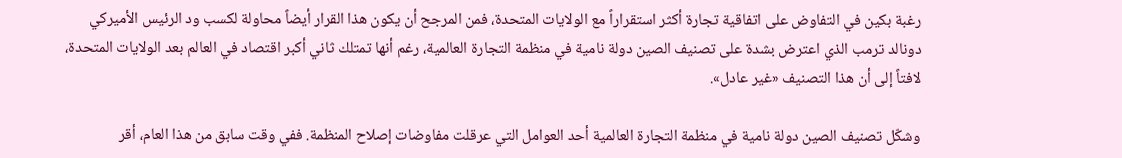رغبة بكين في التفاوض على اتفاقية تجارة أكثر استقراراً مع الولايات المتحدة، فمن المرجح أن يكون هذا القرار أيضاً محاولة لكسب ود الرئيس الأميركي دونالد ترمب الذي اعترض بشدة على تصنيف الصين دولة نامية في منظمة التجارة العالمية، رغم أنها تمتلك ثاني أكبر اقتصاد في العالم بعد الولايات المتحدة، لافتاً إلى أن هذا التصنيف «غير عادل».

وشكّل تصنيف الصين دولة نامية في منظمة التجارة العالمية أحد العوامل التي عرقلت مفاوضات إصلاح المنظمة. ففي وقت سابق من هذا العام، أقر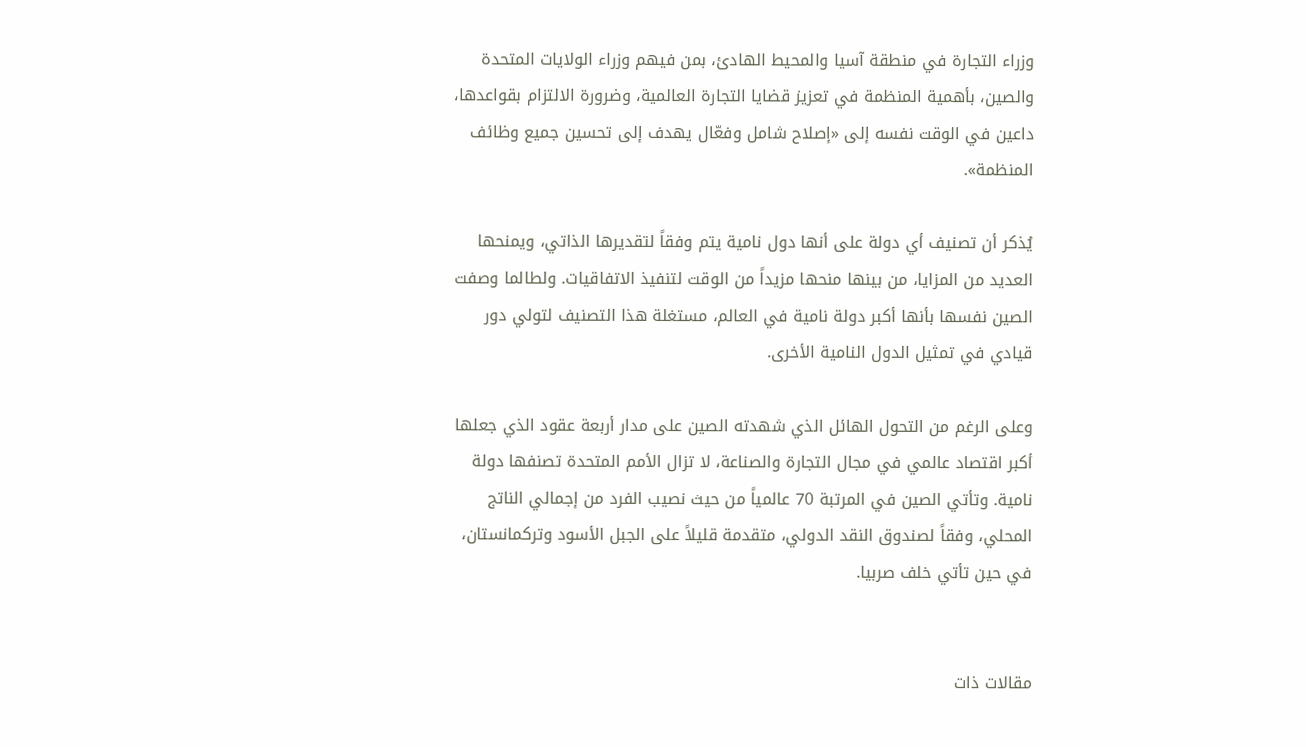وزراء التجارة في منطقة آسيا والمحيط الهادئ، بمن فيهم وزراء الولايات المتحدة والصين، بأهمية المنظمة في تعزيز قضايا التجارة العالمية، وضرورة الالتزام بقواعدها، داعين في الوقت نفسه إلى «إصلاح شامل وفعّال يهدف إلى تحسين جميع وظائف المنظمة».

يُذكر أن تصنيف أي دولة على أنها دول نامية يتم وفقاً لتقديرها الذاتي، ويمنحها العديد من المزايا، من بينها منحها مزيداً من الوقت لتنفيذ الاتفاقيات. ولطالما وصفت الصين نفسها بأنها أكبر دولة نامية في العالم، مستغلة هذا التصنيف لتولي دور قيادي في تمثيل الدول النامية الأخرى.

وعلى الرغم من التحول الهائل الذي شهدته الصين على مدار أربعة عقود الذي جعلها أكبر اقتصاد عالمي في مجال التجارة والصناعة، لا تزال الأمم المتحدة تصنفها دولة نامية. وتأتي الصين في المرتبة 70 عالمياً من حيث نصيب الفرد من إجمالي الناتج المحلي، وفقاً لصندوق النقد الدولي، متقدمة قليلاً على الجبل الأسود وتركمانستان، في حين تأتي خلف صربيا.


مقالات ذات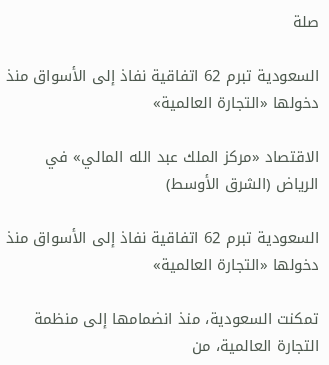صلة

السعودية تبرم 62 اتفاقية نفاذ إلى الأسواق منذ دخولها «التجارة العالمية»

الاقتصاد «مركز الملك عبد الله المالي» في الرياض (الشرق الأوسط)

السعودية تبرم 62 اتفاقية نفاذ إلى الأسواق منذ دخولها «التجارة العالمية»

تمكنت السعودية، منذ انضمامها إلى منظمة التجارة العالمية، من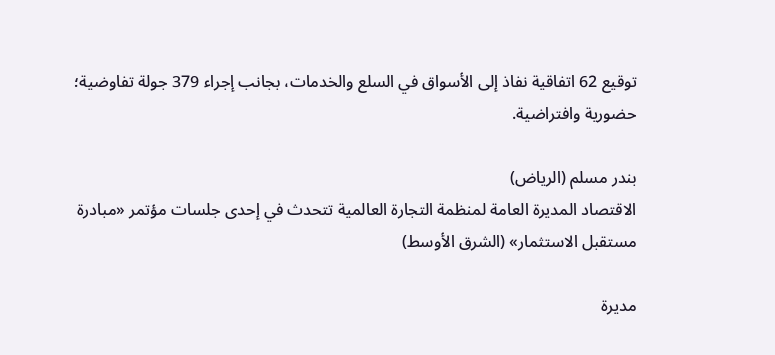توقيع 62 اتفاقية نفاذ إلى الأسواق في السلع والخدمات، بجانب إجراء 379 جولة تفاوضية؛ حضورية وافتراضية.

بندر مسلم (الرياض)
الاقتصاد المديرة العامة لمنظمة التجارة العالمية تتحدث في إحدى جلسات مؤتمر «مبادرة مستقبل الاستثمار» (الشرق الأوسط)

مديرة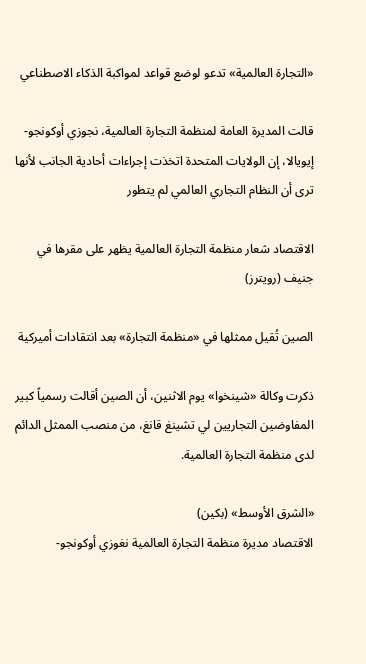«التجارة العالمية» تدعو لوضع قواعد لمواكبة الذكاء الاصطناعي

قالت المديرة العامة لمنظمة التجارة العالمية، نجوزي أوكونجو-إيويالا، إن الولايات المتحدة اتخذت إجراءات أحادية الجانب لأنها ترى أن النظام التجاري العالمي لم يتطور

الاقتصاد شعار منظمة التجارة العالمية يظهر على مقرها في جنيف (رويترز)

الصين تُقيل ممثلها في «منظمة التجارة» بعد انتقادات أميركية

ذكرت وكالة «شينخوا» يوم الاثنين، أن الصين أقالت رسمياً كبير المفاوضين التجاريين لي تشينغ قانغ، من منصب الممثل الدائم لدى منظمة التجارة العالمية.

«الشرق الأوسط» (بكين)
الاقتصاد مديرة منظمة التجارة العالمية نغوزي أوكونجو-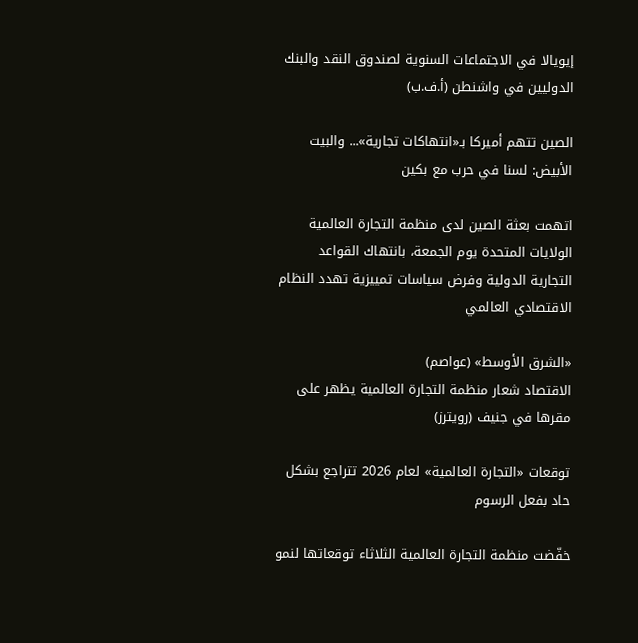إيويالا في الاجتماعات السنوية لصندوق النقد والبنك الدوليين في واشنطن (أ.ف.ب)

الصين تتهم أميركا بـ«انتهاكات تجارية»... والبيت الأبيض: لسنا في حرب مع بكين

اتهمت بعثة الصين لدى منظمة التجارة العالمية الولايات المتحدة يوم الجمعة، بانتهاك القواعد التجارية الدولية وفرض سياسات تمييزية تهدد النظام الاقتصادي العالمي

«الشرق الأوسط» (عواصم)
الاقتصاد شعار منظمة التجارة العالمية يظهر على مقرها في جنيف (رويترز)

توقعات «التجارة العالمية» لعام 2026 تتراجع بشكل حاد بفعل الرسوم

خفّضت منظمة التجارة العالمية الثلاثاء توقعاتها لنمو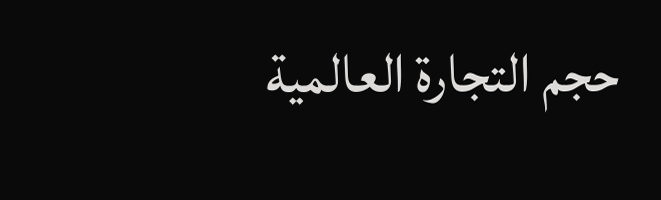حجم التجارة العالمية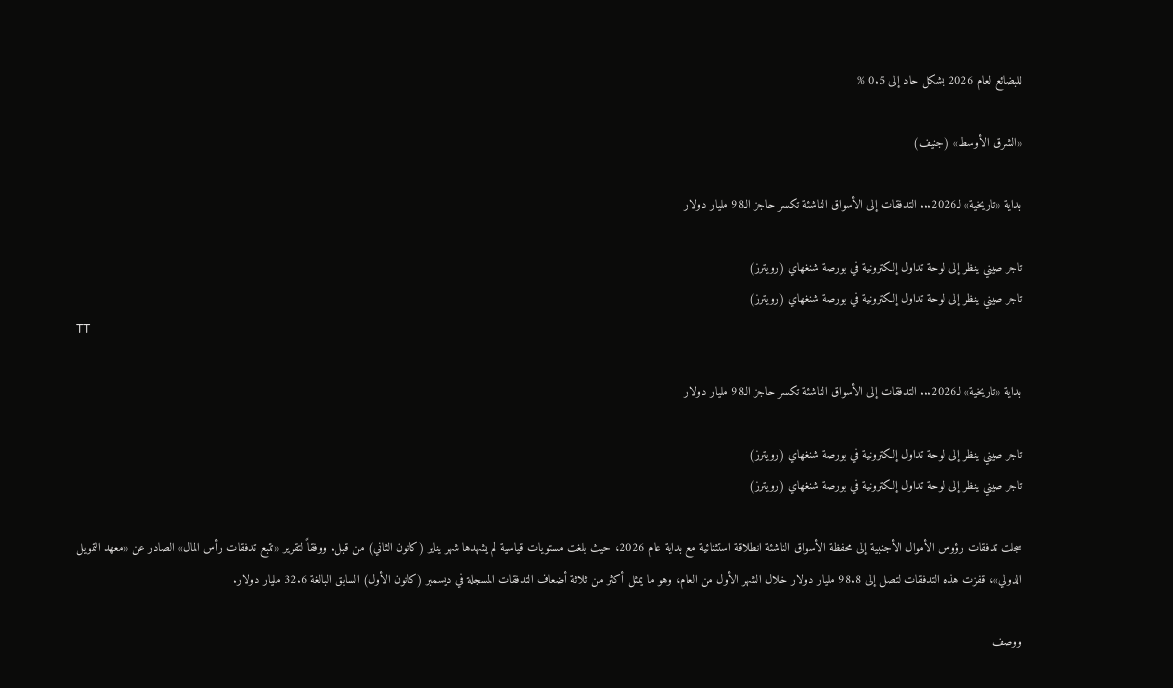للبضائع لعام 2026 بشكل حاد إلى 0.5 %

«الشرق الأوسط» (جنيف)

بداية «تاريخية» لـ2026... التدفقات إلى الأسواق الناشئة تكسر حاجز الـ98 مليار دولار

تاجر صيني ينظر إلى لوحة تداول إلكترونية في بورصة شنغهاي (رويترز)
تاجر صيني ينظر إلى لوحة تداول إلكترونية في بورصة شنغهاي (رويترز)
TT

بداية «تاريخية» لـ2026... التدفقات إلى الأسواق الناشئة تكسر حاجز الـ98 مليار دولار

تاجر صيني ينظر إلى لوحة تداول إلكترونية في بورصة شنغهاي (رويترز)
تاجر صيني ينظر إلى لوحة تداول إلكترونية في بورصة شنغهاي (رويترز)

سجلت تدفقات رؤوس الأموال الأجنبية إلى محفظة الأسواق الناشئة انطلاقة استثنائية مع بداية عام 2026، حيث بلغت مستويات قياسية لم يشهدها شهر يناير (كانون الثاني) من قبل. ووفقاً لتقرير «تتبع تدفقات رأس المال» الصادر عن «معهد التمويل الدولي»، قفزت هذه التدفقات لتصل إلى 98.8 مليار دولار خلال الشهر الأول من العام، وهو ما يمثل أكثر من ثلاثة أضعاف التدفقات المسجلة في ديسمبر (كانون الأول) السابق البالغة 32.6 مليار دولار.

ووصف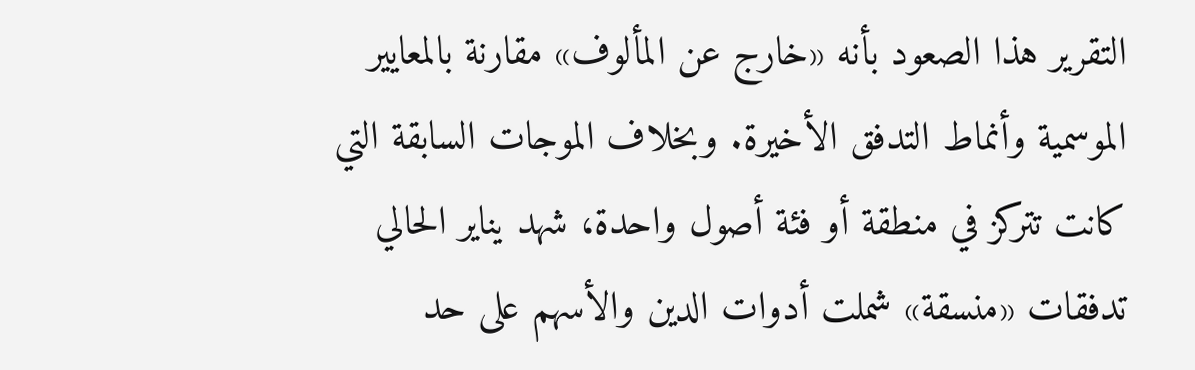التقرير هذا الصعود بأنه «خارج عن المألوف» مقارنة بالمعايير الموسمية وأنماط التدفق الأخيرة. وبخلاف الموجات السابقة التي كانت تتركز في منطقة أو فئة أصول واحدة، شهد يناير الحالي تدفقات «منسقة» شملت أدوات الدين والأسهم على حد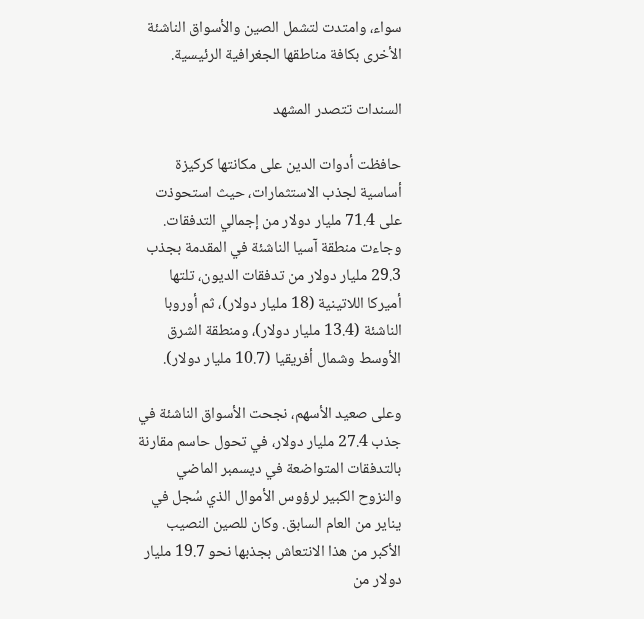سواء، وامتدت لتشمل الصين والأسواق الناشئة الأخرى بكافة مناطقها الجغرافية الرئيسية.

السندات تتصدر المشهد

حافظت أدوات الدين على مكانتها كركيزة أساسية لجذب الاستثمارات، حيث استحوذت على 71.4 مليار دولار من إجمالي التدفقات. وجاءت منطقة آسيا الناشئة في المقدمة بجذب 29.3 مليار دولار من تدفقات الديون، تلتها أميركا اللاتينية (18 مليار دولار)، ثم أوروبا الناشئة (13.4 مليار دولار)، ومنطقة الشرق الأوسط وشمال أفريقيا (10.7 مليار دولار).

وعلى صعيد الأسهم، نجحت الأسواق الناشئة في جذب 27.4 مليار دولار، في تحول حاسم مقارنة بالتدفقات المتواضعة في ديسمبر الماضي والنزوح الكبير لرؤوس الأموال الذي سُجل في يناير من العام السابق. وكان للصين النصيب الأكبر من هذا الانتعاش بجذبها نحو 19.7 مليار دولار من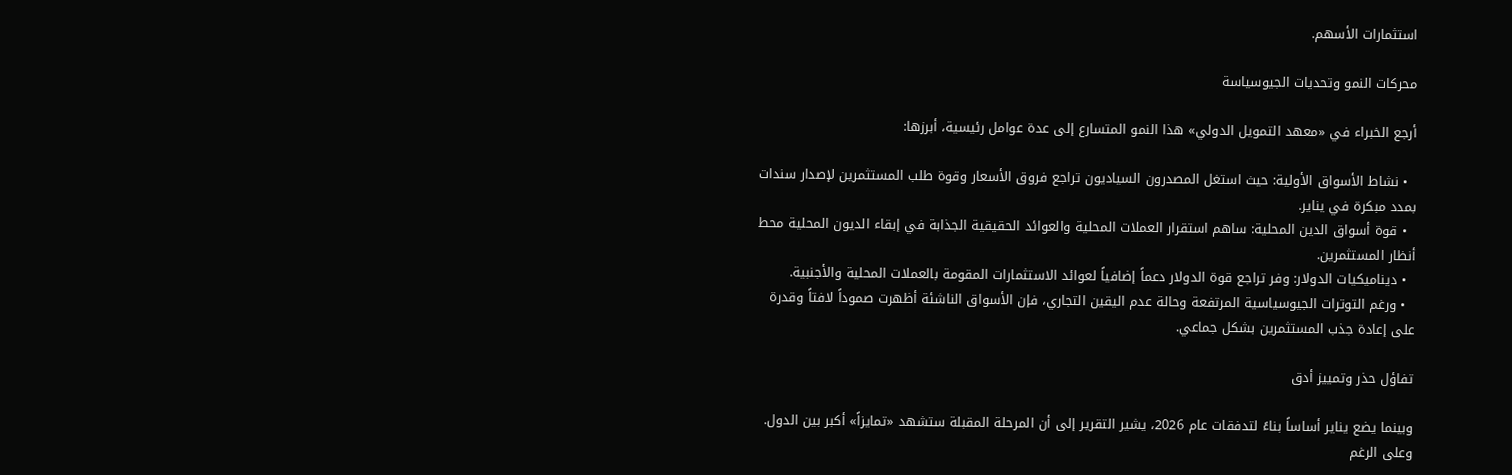استثمارات الأسهم.

محركات النمو وتحديات الجيوسياسة

أرجع الخبراء في «معهد التمويل الدولي» هذا النمو المتسارع إلى عدة عوامل رئيسية، أبرزها:

  • نشاط الأسواق الأولية: حيث استغل المصدرون السياديون تراجع فروق الأسعار وقوة طلب المستثمرين لإصدار سندات بمدد مبكرة في يناير.
  • قوة أسواق الدين المحلية: ساهم استقرار العملات المحلية والعوائد الحقيقية الجذابة في إبقاء الديون المحلية محط أنظار المستثمرين.
  • ديناميكيات الدولار: وفر تراجع قوة الدولار دعماً إضافياً لعوائد الاستثمارات المقومة بالعملات المحلية والأجنبية.
  • ورغم التوترات الجيوسياسية المرتفعة وحالة عدم اليقين التجاري، فإن الأسواق الناشئة أظهرت صموداً لافتاً وقدرة على إعادة جذب المستثمرين بشكل جماعي.

تفاؤل حذر وتمييز أدق

وبينما يضع يناير أساساً بناءً لتدفقات عام 2026، يشير التقرير إلى أن المرحلة المقبلة ستشهد «تمايزاً» أكبر بين الدول. وعلى الرغم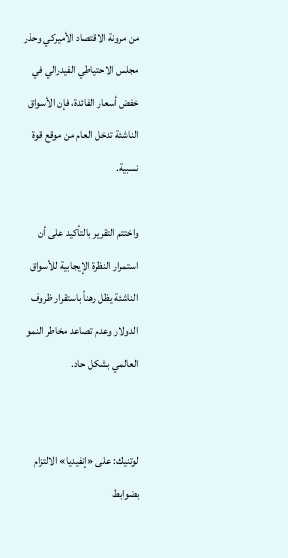من مرونة الاقتصاد الأميركي وحذر مجلس الاحتياطي الفيدرالي في خفض أسعار الفائدة، فإن الأسواق الناشئة تدخل العام من موقع قوة نسبية.

واختتم التقرير بالتأكيد على أن استمرار النظرة الإيجابية للأسواق الناشئة يظل رهناً باستقرار ظروف الدولار وعدم تصاعد مخاطر النمو العالمي بشكل حاد.


لوتنيك: على «إنفيديا» الالتزام بضوابط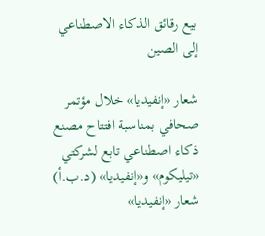بيع رقائق الذكاء الاصطناعي إلى الصين

شعار «إنفيديا» خلال مؤتمر صحافي بمناسبة افتتاح مصنع ذكاء اصطناعي تابع لشركتي «تيليكوم» و«إنفيديا» (د.ب.أ)
شعار «إنفيديا»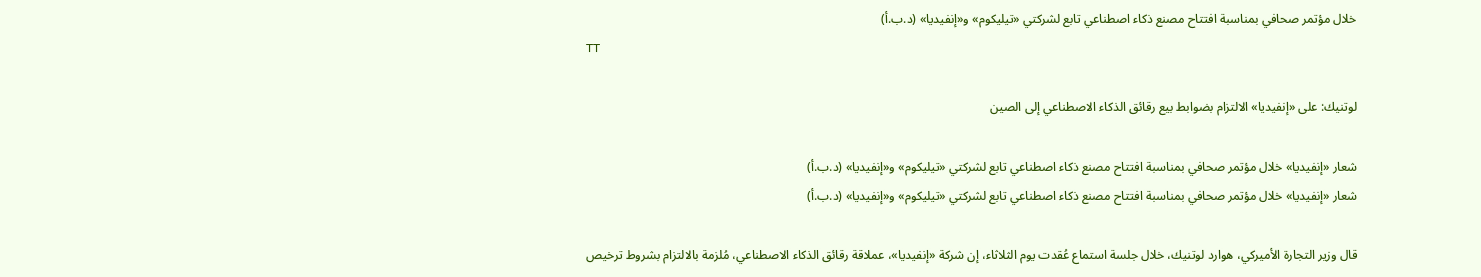خلال مؤتمر صحافي بمناسبة افتتاح مصنع ذكاء اصطناعي تابع لشركتي «تيليكوم» و«إنفيديا» (د.ب.أ)
TT

لوتنيك: على «إنفيديا» الالتزام بضوابط بيع رقائق الذكاء الاصطناعي إلى الصين

شعار «إنفيديا» خلال مؤتمر صحافي بمناسبة افتتاح مصنع ذكاء اصطناعي تابع لشركتي «تيليكوم» و«إنفيديا» (د.ب.أ)
شعار «إنفيديا» خلال مؤتمر صحافي بمناسبة افتتاح مصنع ذكاء اصطناعي تابع لشركتي «تيليكوم» و«إنفيديا» (د.ب.أ)

قال وزير التجارة الأميركي، هوارد لوتنيك، خلال جلسة استماع عُقدت يوم الثلاثاء، إن شركة «إنفيديا»، عملاقة رقائق الذكاء الاصطناعي، مُلزمة بالالتزام بشروط ترخيص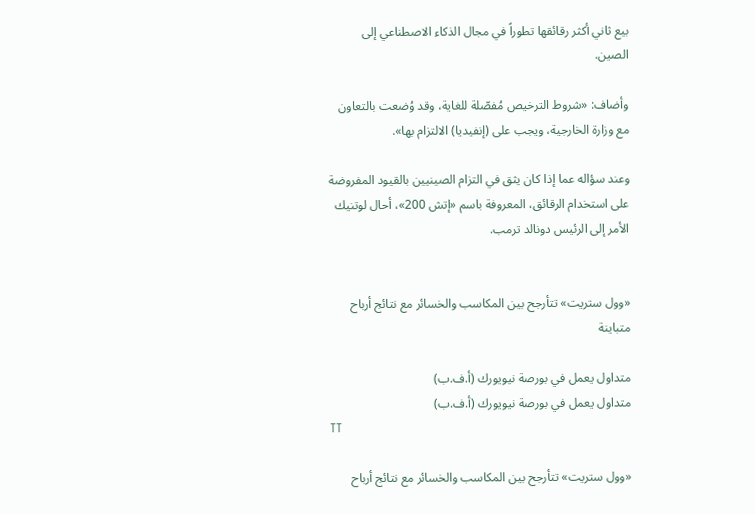بيع ثاني أكثر رقائقها تطوراً في مجال الذكاء الاصطناعي إلى الصين.

وأضاف: «شروط الترخيص مُفصّلة للغاية، وقد وُضعت بالتعاون مع وزارة الخارجية، ويجب على (إنفيديا) الالتزام بها».

وعند سؤاله عما إذا كان يثق في التزام الصينيين بالقيود المفروضة على استخدام الرقائق، المعروفة باسم «إتش 200»، أحال لوتنيك الأمر إلى الرئيس دونالد ترمب.


«وول ستريت» تتأرجح بين المكاسب والخسائر مع نتائج أرباح متباينة

متداول يعمل في بورصة نيويورك (أ.ف.ب)
متداول يعمل في بورصة نيويورك (أ.ف.ب)
TT

«وول ستريت» تتأرجح بين المكاسب والخسائر مع نتائج أرباح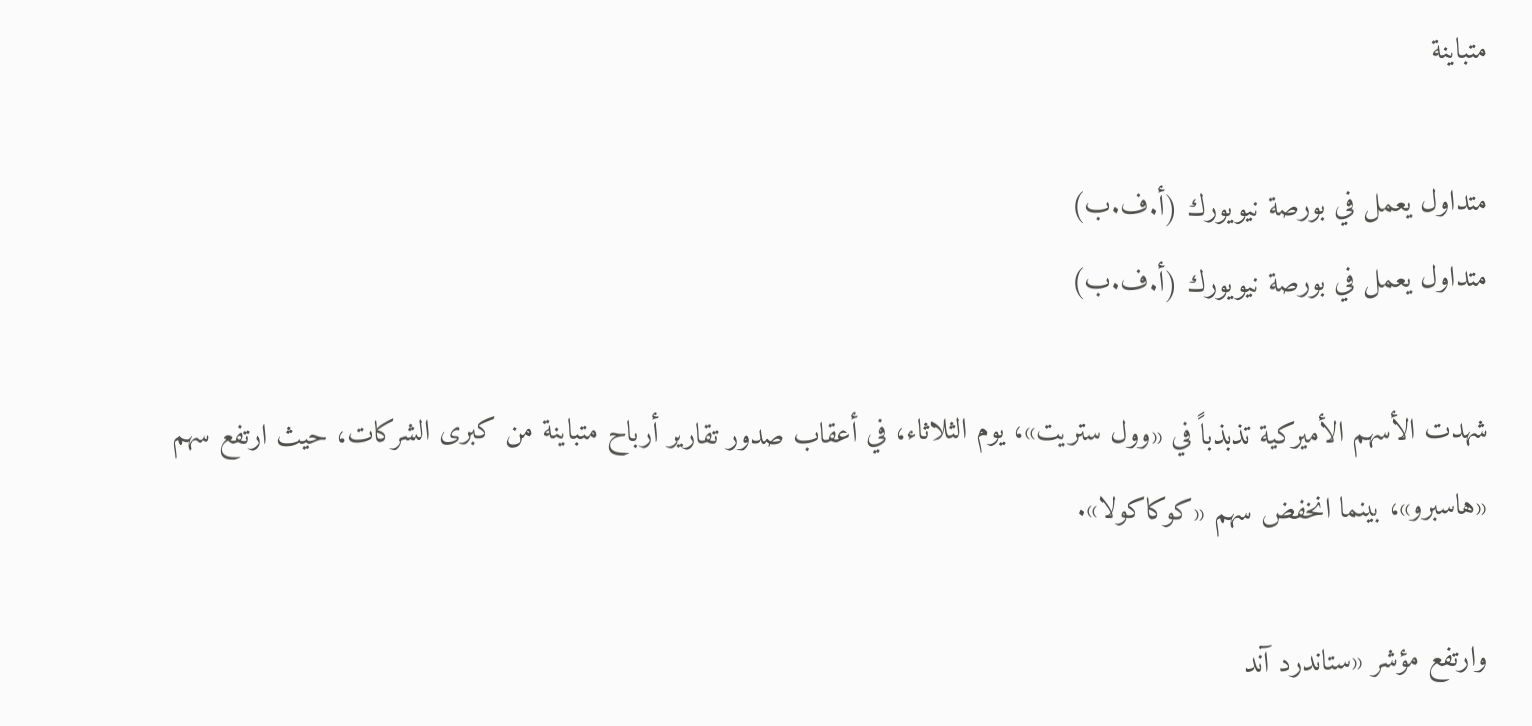متباينة

متداول يعمل في بورصة نيويورك (أ.ف.ب)
متداول يعمل في بورصة نيويورك (أ.ف.ب)

شهدت الأسهم الأميركية تذبذباً في «وول ستريت»، يوم الثلاثاء، في أعقاب صدور تقارير أرباح متباينة من كبرى الشركات، حيث ارتفع سهم «هاسبرو»، بينما انخفض سهم «كوكاكولا».

وارتفع مؤشر «ستاندرد آند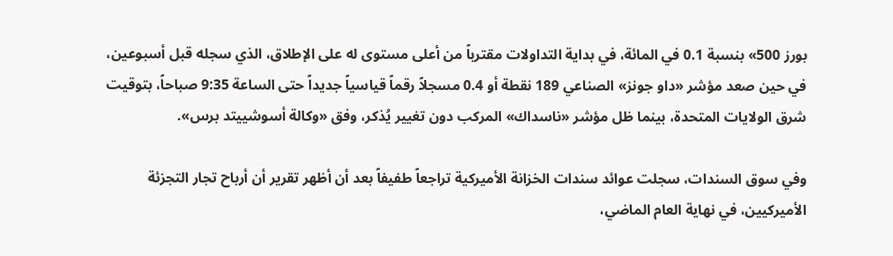بورز 500» بنسبة 0.1 في المائة، في بداية التداولات مقترباً من أعلى مستوى له على الإطلاق، الذي سجله قبل أسبوعين، في حين صعد مؤشر «داو جونز» الصناعي 189 نقطة أو 0.4 مسجلاً رقماً قياسياً جديداً حتى الساعة 9:35 صباحاً، بتوقيت شرق الولايات المتحدة، بينما ظل مؤشر «ناسداك» المركب دون تغيير يُذكر، وفق «وكالة أسوشييتد برس».

وفي سوق السندات، سجلت عوائد سندات الخزانة الأميركية تراجعاً طفيفاً بعد أن أظهر تقرير أن أرباح تجار التجزئة الأميركيين، في نهاية العام الماضي،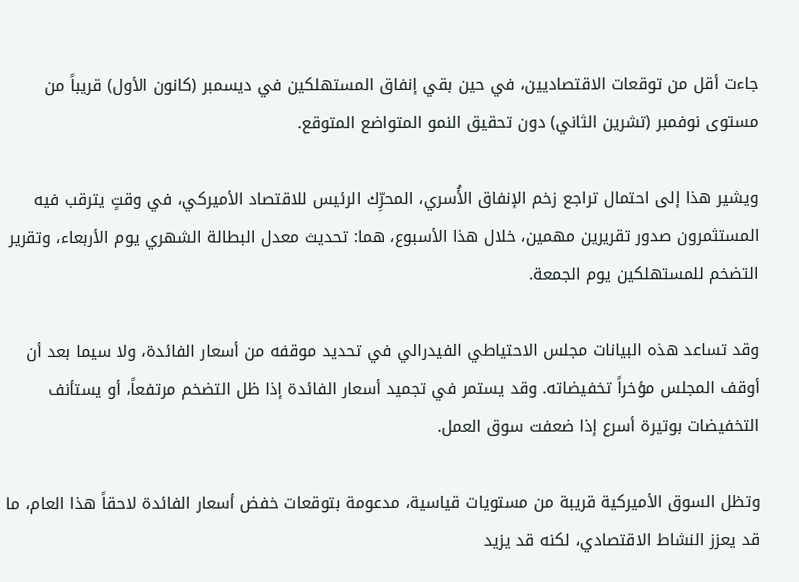جاءت أقل من توقعات الاقتصاديين، في حين بقي إنفاق المستهلكين في ديسمبر (كانون الأول) قريباً من مستوى نوفمبر (تشرين الثاني) دون تحقيق النمو المتواضع المتوقع.

ويشير هذا إلى احتمال تراجع زخم الإنفاق الأُسري، المحرِّك الرئيس للاقتصاد الأميركي، في وقتٍ يترقب فيه المستثمرون صدور تقريرين مهمين، خلال هذا الأسبوع، هما: تحديث معدل البطالة الشهري يوم الأربعاء، وتقرير التضخم للمستهلكين يوم الجمعة.

وقد تساعد هذه البيانات مجلس الاحتياطي الفيدرالي في تحديد موقفه من أسعار الفائدة، ولا سيما بعد أن أوقف المجلس مؤخراً تخفيضاته. وقد يستمر في تجميد أسعار الفائدة إذا ظل التضخم مرتفعاً، أو يستأنف التخفيضات بوتيرة أسرع إذا ضعفت سوق العمل.

وتظل السوق الأميركية قريبة من مستويات قياسية، مدعومة بتوقعات خفض أسعار الفائدة لاحقاً هذا العام، ما قد يعزز النشاط الاقتصادي، لكنه قد يزيد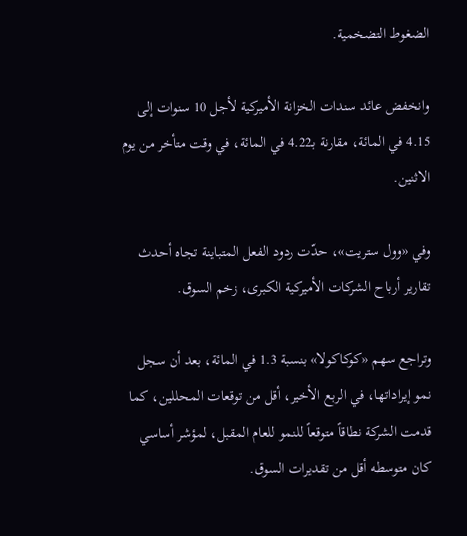الضغوط التضخمية.

وانخفض عائد سندات الخزانة الأميركية لأجل 10 سنوات إلى 4.15 في المائة، مقارنة بـ4.22 في المائة، في وقت متأخر من يوم الاثنين.

وفي «وول ستريت»، حدّت ردود الفعل المتباينة تجاه أحدث تقارير أرباح الشركات الأميركية الكبرى، زخم السوق.

وتراجع سهم «كوكاكولا» بنسبة 1.3 في المائة، بعد أن سجل نمو إيراداتها، في الربع الأخير، أقل من توقعات المحللين، كما قدمت الشركة نطاقاً متوقعاً للنمو للعام المقبل، لمؤشر أساسي كان متوسطه أقل من تقديرات السوق.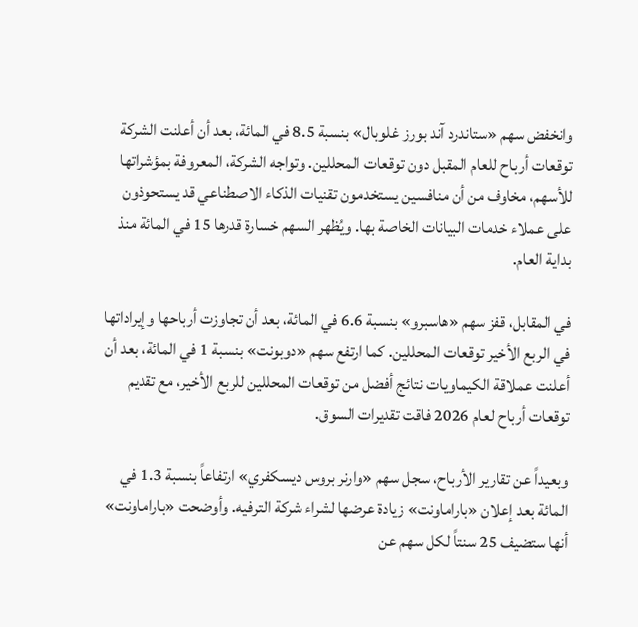وانخفض سهم «ستاندرد آند بورز غلوبال» بنسبة 8.5 في المائة، بعد أن أعلنت الشركة توقعات أرباح للعام المقبل دون توقعات المحللين. وتواجه الشركة، المعروفة بمؤشراتها للأسهم، مخاوف من أن منافسين يستخدمون تقنيات الذكاء الاصطناعي قد يستحوذون على عملاء خدمات البيانات الخاصة بها. ويُظهر السهم خسارة قدرها 15 في المائة منذ بداية العام.

في المقابل، قفز سهم «هاسبرو» بنسبة 6.6 في المائة، بعد أن تجاوزت أرباحها وإيراداتها في الربع الأخير توقعات المحللين. كما ارتفع سهم «دوبونت» بنسبة 1 في المائة، بعد أن أعلنت عملاقة الكيماويات نتائج أفضل من توقعات المحللين للربع الأخير، مع تقديم توقعات أرباح لعام 2026 فاقت تقديرات السوق.

وبعيداً عن تقارير الأرباح، سجل سهم «وارنر بروس ديسكفري» ارتفاعاً بنسبة 1.3 في المائة بعد إعلان «باراماونت» زيادة عرضها لشراء شركة الترفيه. وأوضحت «باراماونت» أنها ستضيف 25 سنتاً لكل سهم عن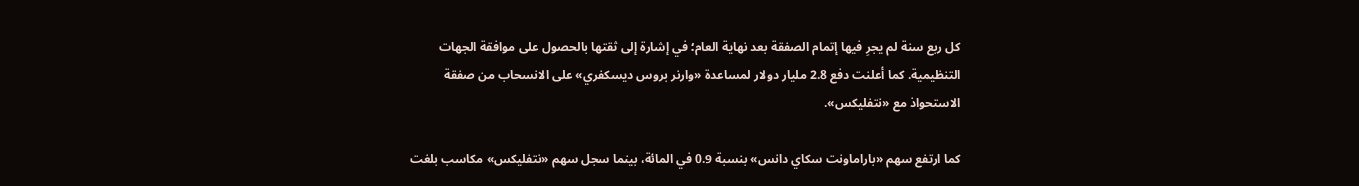كل ربع سنة لم يجرِ فيها إتمام الصفقة بعد نهاية العام؛ في إشارة إلى ثقتها بالحصول على موافقة الجهات التنظيمية. كما أعلنت دفع 2.8 مليار دولار لمساعدة «وارنر بروس ديسكفري» على الانسحاب من صفقة الاستحواذ مع «نتفليكس».

كما ارتفع سهم «باراماونت سكاي دانس» بنسبة 0.9 في المائة، بينما سجل سهم «نتفليكس» مكاسب بلغت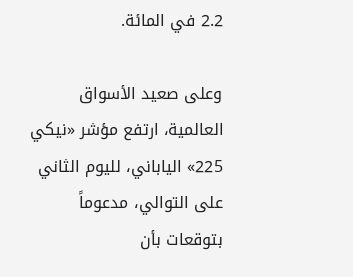2.2 في المائة.

وعلى صعيد الأسواق العالمية، ارتفع مؤشر «نيكي 225» الياباني، لليوم الثاني على التوالي، مدعوماً بتوقعات بأن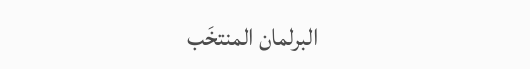البرلمان المنتخَب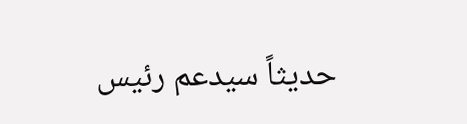حديثاً سيدعم رئيس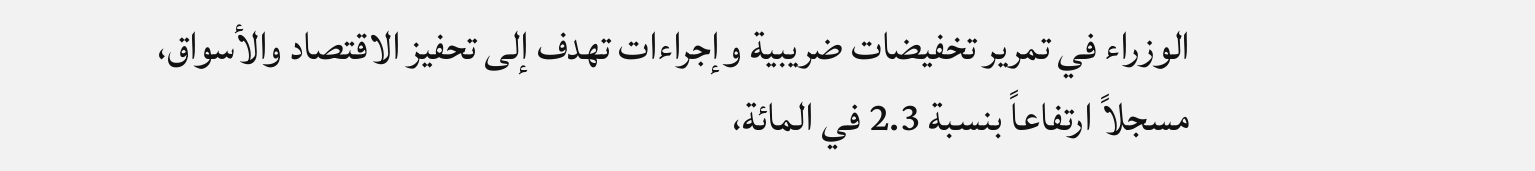الوزراء في تمرير تخفيضات ضريبية وإجراءات تهدف إلى تحفيز الاقتصاد والأسواق، مسجلاً ارتفاعاً بنسبة 2.3 في المائة،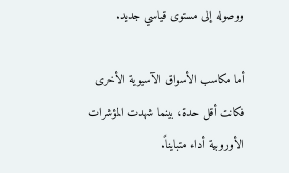ووصوله إلى مستوى قياسي جديد.

أما مكاسب الأسواق الآسيوية الأخرى فكانت أقل حدة، بينما شهدت المؤشرات الأوروبية أداء متبايناً.